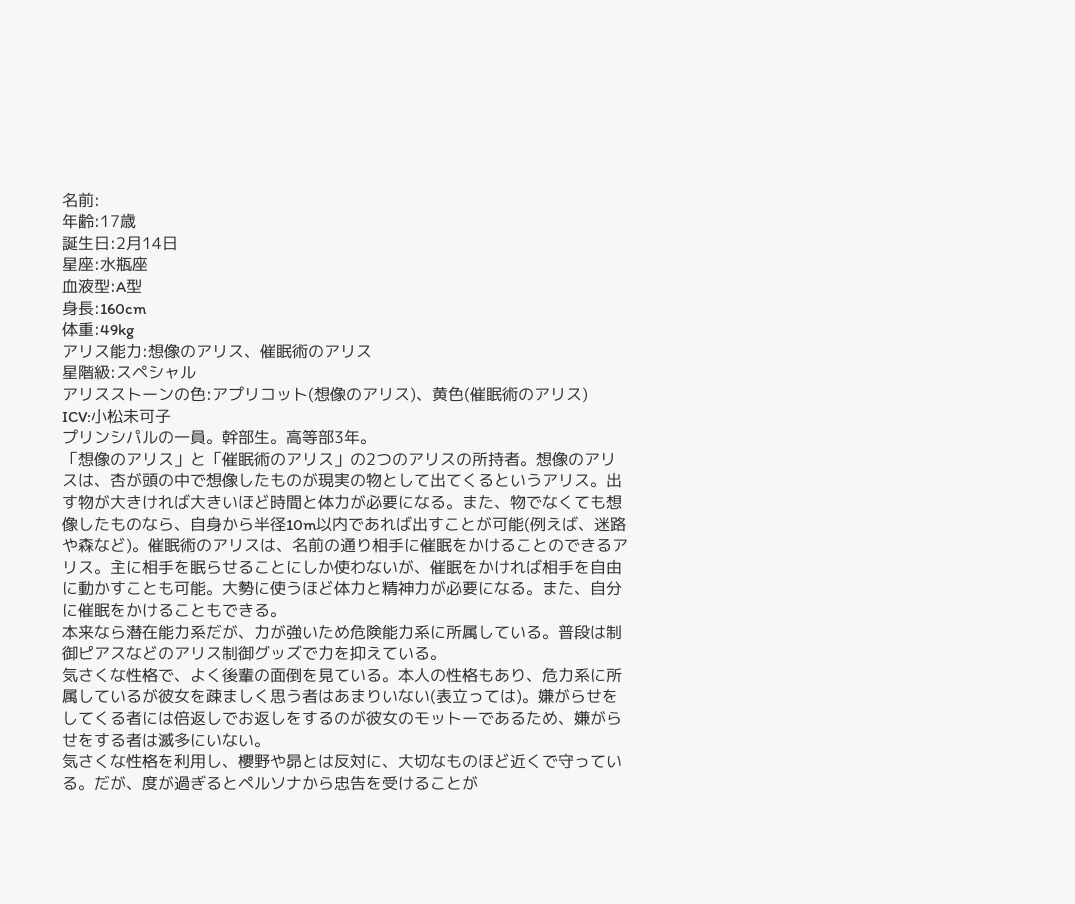名前:
年齢:17歳
誕生日:2月14日
星座:水瓶座
血液型:A型
身長:160cm
体重:49kg
アリス能力:想像のアリス、催眠術のアリス
星階級:スペシャル
アリスストーンの色:アプリコット(想像のアリス)、黄色(催眠術のアリス)
ICV:小松未可子
プリンシパルの一員。幹部生。高等部3年。
「想像のアリス」と「催眠術のアリス」の2つのアリスの所持者。想像のアリスは、杏が頭の中で想像したものが現実の物として出てくるというアリス。出す物が大きければ大きいほど時間と体力が必要になる。また、物でなくても想像したものなら、自身から半径10m以内であれば出すことが可能(例えば、迷路や森など)。催眠術のアリスは、名前の通り相手に催眠をかけることのできるアリス。主に相手を眠らせることにしか使わないが、催眠をかければ相手を自由に動かすことも可能。大勢に使うほど体力と精神力が必要になる。また、自分に催眠をかけることもできる。
本来なら潜在能力系だが、力が強いため危険能力系に所属している。普段は制御ピアスなどのアリス制御グッズで力を抑えている。
気さくな性格で、よく後輩の面倒を見ている。本人の性格もあり、危力系に所属しているが彼女を疎ましく思う者はあまりいない(表立っては)。嫌がらせをしてくる者には倍返しでお返しをするのが彼女のモットーであるため、嫌がらせをする者は滅多にいない。
気さくな性格を利用し、櫻野や昴とは反対に、大切なものほど近くで守っている。だが、度が過ぎるとペルソナから忠告を受けることが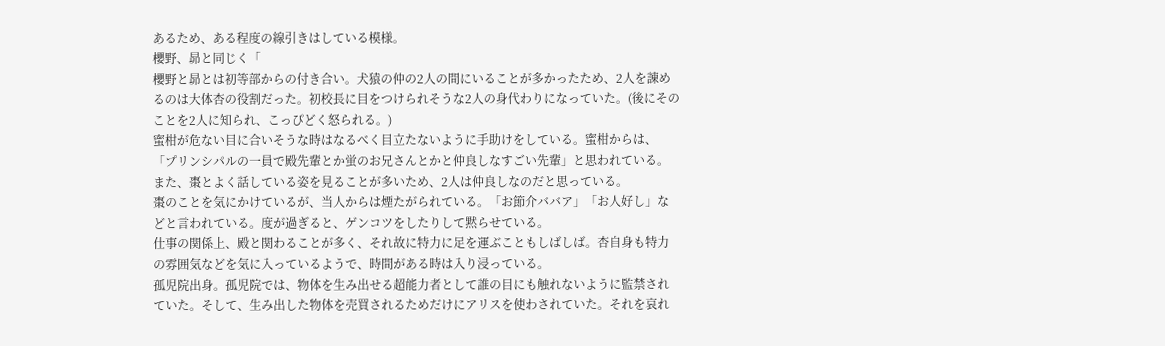あるため、ある程度の線引きはしている模様。
櫻野、昴と同じく「
櫻野と昴とは初等部からの付き合い。犬猿の仲の2人の間にいることが多かったため、2人を諌めるのは大体杏の役割だった。初校長に目をつけられそうな2人の身代わりになっていた。(後にそのことを2人に知られ、こっぴどく怒られる。)
蜜柑が危ない目に合いそうな時はなるべく目立たないように手助けをしている。蜜柑からは、「プリンシパルの一員で殿先輩とか蛍のお兄さんとかと仲良しなすごい先輩」と思われている。また、棗とよく話している姿を見ることが多いため、2人は仲良しなのだと思っている。
棗のことを気にかけているが、当人からは煙たがられている。「お節介ババア」「お人好し」などと言われている。度が過ぎると、ゲンコツをしたりして黙らせている。
仕事の関係上、殿と関わることが多く、それ故に特力に足を運ぶこともしばしば。杏自身も特力の雰囲気などを気に入っているようで、時間がある時は入り浸っている。
孤児院出身。孤児院では、物体を生み出せる超能力者として誰の目にも触れないように監禁されていた。そして、生み出した物体を売買されるためだけにアリスを使わされていた。それを哀れ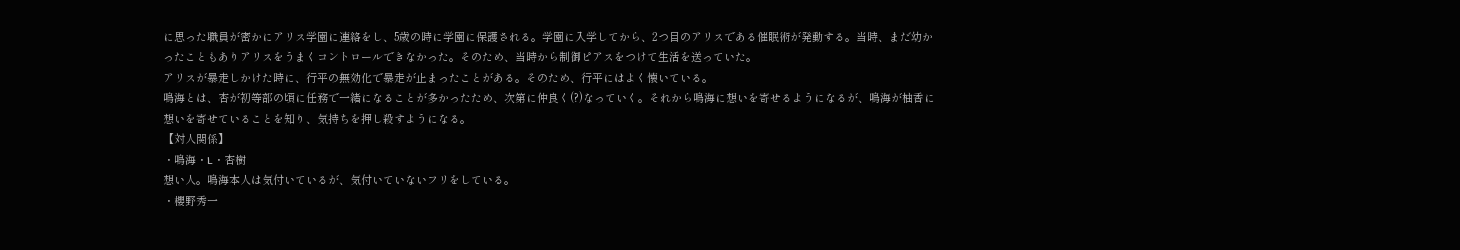に思った職員が密かにアリス学園に連絡をし、5歳の時に学園に保護される。学園に入学してから、2つ目のアリスである催眠術が発動する。当時、まだ幼かったこともありアリスをうまくコントロールできなかった。そのため、当時から制御ピアスをつけて生活を送っていた。
アリスが暴走しかけた時に、行平の無効化で暴走が止まったことがある。そのため、行平にはよく懐いている。
鳴海とは、杏が初等部の頃に任務で一緒になることが多かったため、次第に仲良く(?)なっていく。それから鳴海に想いを寄せるようになるが、鳴海が柚香に想いを寄せていることを知り、気持ちを押し殺すようになる。
【対人関係】
・鳴海・L・杏樹
想い人。鳴海本人は気付いているが、気付いていないフリをしている。
・櫻野秀一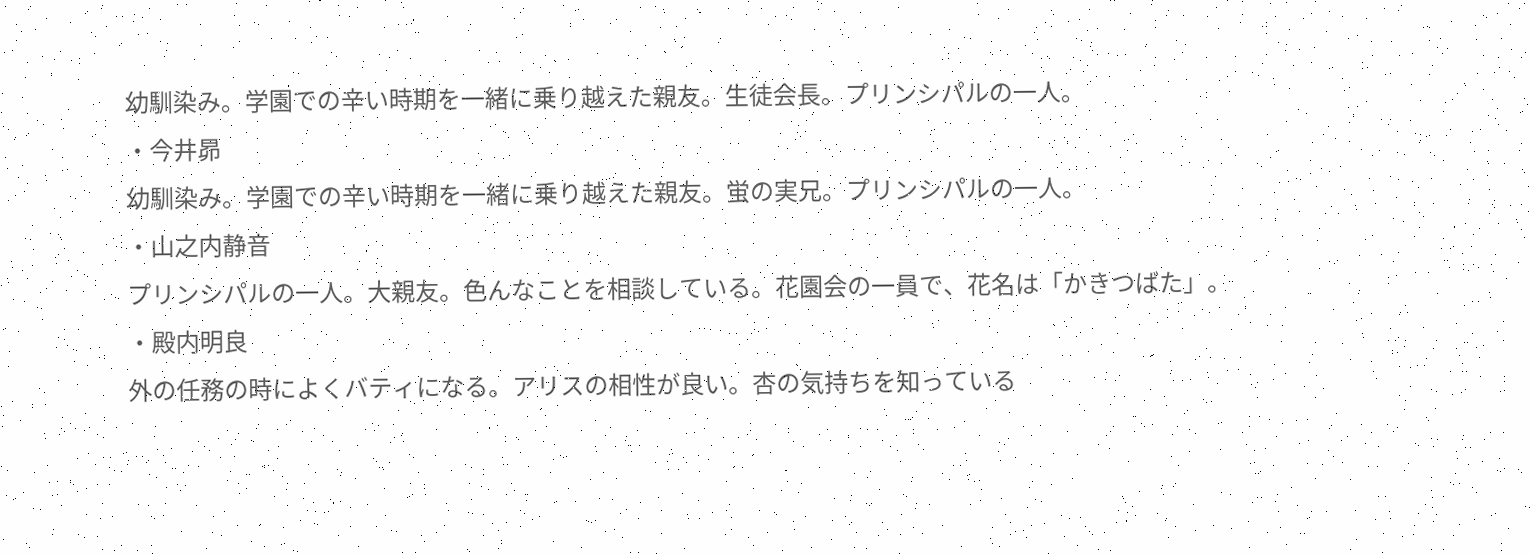幼馴染み。学園での辛い時期を一緒に乗り越えた親友。生徒会長。プリンシパルの一人。
・今井昴
幼馴染み。学園での辛い時期を一緒に乗り越えた親友。蛍の実兄。プリンシパルの一人。
・山之内静音
プリンシパルの一人。大親友。色んなことを相談している。花園会の一員で、花名は「かきつばた」。
・殿内明良
外の任務の時によくバティになる。アリスの相性が良い。杏の気持ちを知っている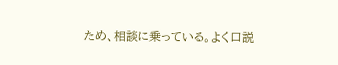ため、相談に乗っている。よく口説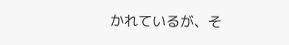かれているが、そ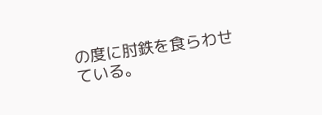の度に肘鉄を食らわせている。